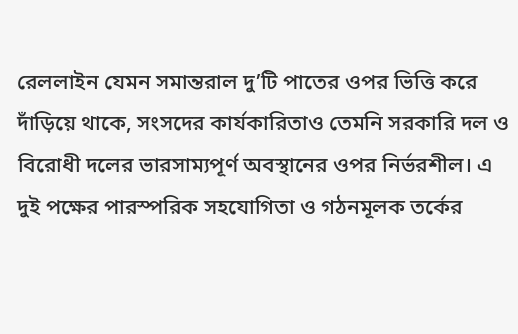রেললাইন যেমন সমান্তরাল দু’টি পাতের ওপর ভিত্তি করে দাঁড়িয়ে থাকে, সংসদের কার্যকারিতাও তেমনি সরকারি দল ও বিরোধী দলের ভারসাম্যপূর্ণ অবস্থানের ওপর নির্ভরশীল। এ দুই পক্ষের পারস্পরিক সহযোগিতা ও গঠনমূলক তর্কের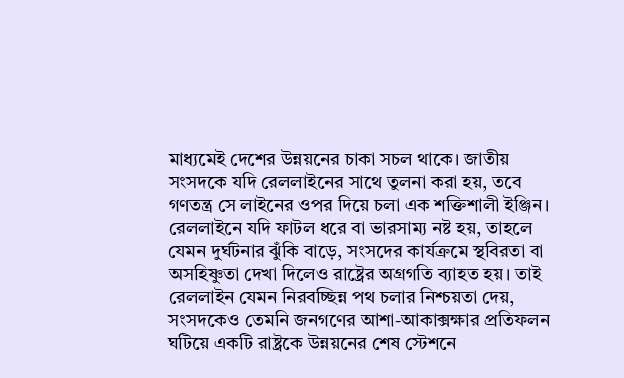মাধ্যমেই দেশের উন্নয়নের চাকা সচল থাকে। জাতীয় সংসদকে যদি রেললাইনের সাথে তুলনা করা হয়, তবে গণতন্ত্র সে লাইনের ওপর দিয়ে চলা এক শক্তিশালী ইঞ্জিন। রেললাইনে যদি ফাটল ধরে বা ভারসাম্য নষ্ট হয়, তাহলে যেমন দুর্ঘটনার ঝুঁকি বাড়ে, সংসদের কার্যক্রমে স্থবিরতা বা অসহিষ্ণুতা দেখা দিলেও রাষ্ট্রের অগ্রগতি ব্যাহত হয়। তাই রেললাইন যেমন নিরবচ্ছিন্ন পথ চলার নিশ্চয়তা দেয়, সংসদকেও তেমনি জনগণের আশা-আকাক্সক্ষার প্রতিফলন ঘটিয়ে একটি রাষ্ট্রকে উন্নয়নের শেষ স্টেশনে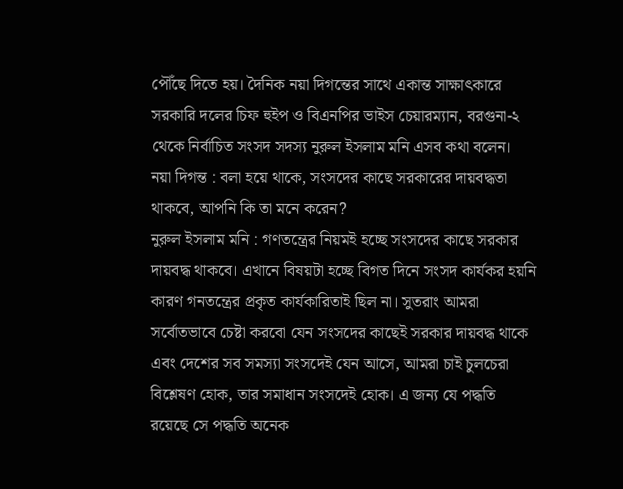পৌঁছে দিতে হয়। দৈনিক নয়া দিগন্তের সাথে একান্ত সাক্ষাৎকারে সরকারি দলের চিফ হুইপ ও বিএনপির ভাইস চেয়ারম্যান, বরগুনা-২ থেকে নির্বাচিত সংসদ সদস্য নুরুল ইসলাম মনি এসব কথা বলেন।
নয়া দিগন্ত : বলা হয়ে থাকে, সংসদের কাছে সরকারের দায়বদ্ধতা থাকবে, আপনি কি তা মনে করেন?
নুরুল ইসলাম মনি : গণতন্ত্রের নিয়মই হচ্ছে সংসদের কাছে সরকার দায়বদ্ধ থাকবে। এখানে বিষয়টা হচ্ছে বিগত দিনে সংসদ কার্যকর হয়নি কারণ গনতন্ত্রের প্রকৃত কার্যকারিতাই ছিল না। সুতরাং আমরা সর্বোতভাবে চেষ্টা করবো যেন সংসদের কাছেই সরকার দায়বদ্ধ থাকে এবং দেশের সব সমস্যা সংসদেই যেন আসে, আমরা চাই চুলচেরা বিশ্লেষণ হোক, তার সমাধান সংসদেই হোক। এ জন্য যে পদ্ধতি রয়েছে সে পদ্ধতি অনেক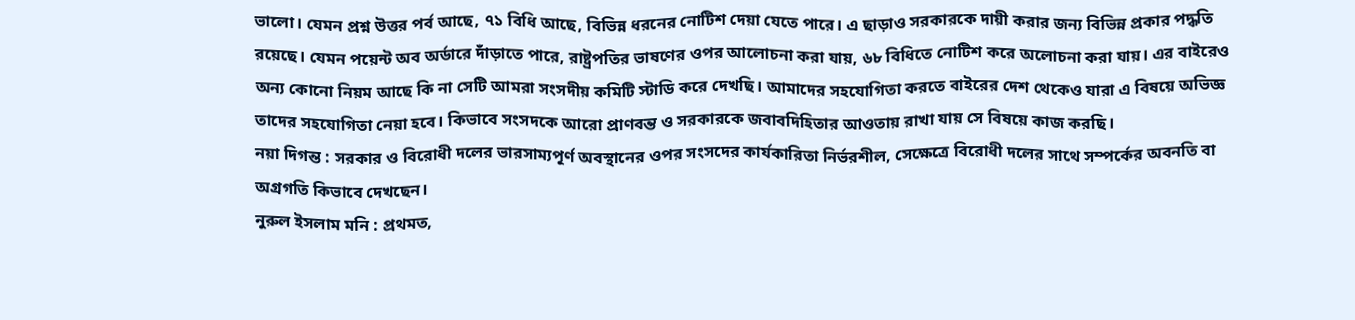ভালো। যেমন প্রশ্ন উত্তর পর্ব আছে, ৭১ বিধি আছে, বিভিন্ন ধরনের নোটিশ দেয়া যেতে পারে। এ ছাড়াও সরকারকে দায়ী করার জন্য বিভিন্ন প্রকার পদ্ধতি রয়েছে। যেমন পয়েন্ট অব অর্ডারে দাঁড়াতে পারে, রাষ্ট্রপতির ভাষণের ওপর আলোচনা করা যায়, ৬৮ বিধিতে নোটিশ করে অলোচনা করা যায়। এর বাইরেও অন্য কোনো নিয়ম আছে কি না সেটি আমরা সংসদীয় কমিটি স্টাডি করে দেখছি। আমাদের সহযোগিতা করতে বাইরের দেশ থেকেও যারা এ বিষয়ে অভিজ্ঞ তাদের সহযোগিতা নেয়া হবে। কিভাবে সংসদকে আরো প্রাণবন্ত ও সরকারকে জবাবদিহিতার আওতায় রাখা যায় সে বিষয়ে কাজ করছি।
নয়া দিগন্ত : সরকার ও বিরোধী দলের ভারসাম্যপূর্ণ অবস্থানের ওপর সংসদের কার্যকারিতা নির্ভরশীল, সেক্ষেত্রে বিরোধী দলের সাথে সম্পর্কের অবনতি বা অগ্রগতি কিভাবে দেখছেন।
নুরুল ইসলাম মনি : প্রথমত,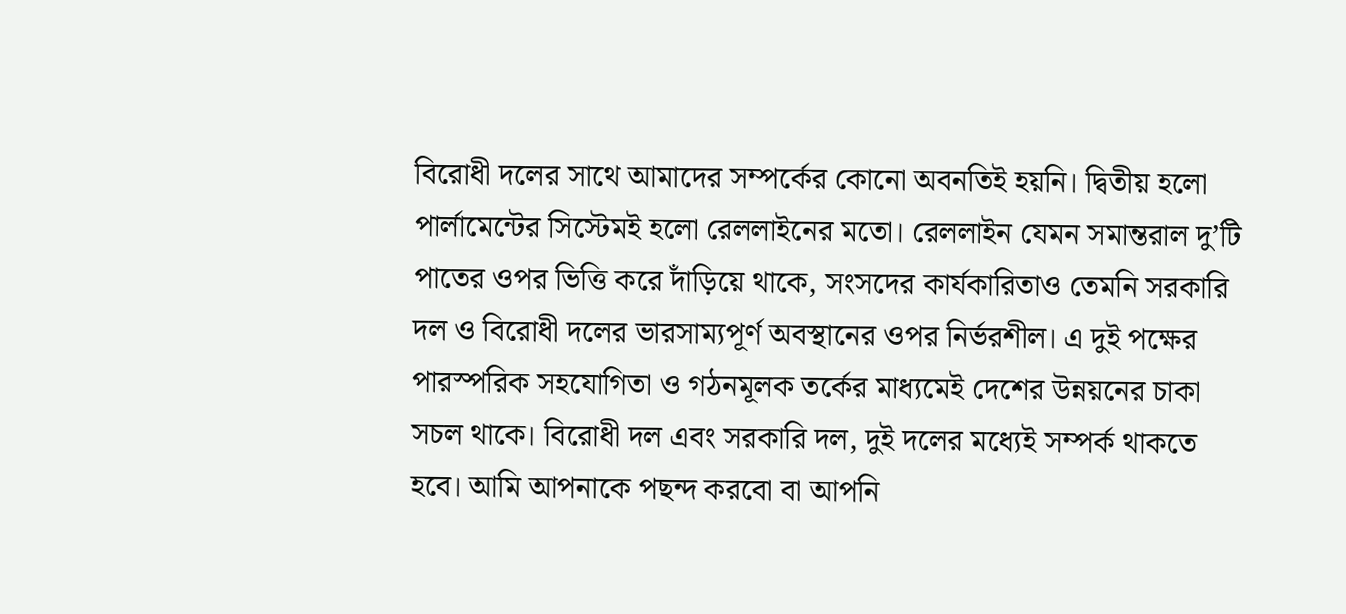বিরোধী দলের সাথে আমাদের সম্পর্কের কোনো অবনতিই হয়নি। দ্বিতীয় হলো পার্লামেন্টের সিস্টেমই হলো রেললাইনের মতো। রেললাইন যেমন সমান্তরাল দু’টি পাতের ওপর ভিত্তি করে দাঁড়িয়ে থাকে, সংসদের কার্যকারিতাও তেমনি সরকারি দল ও বিরোধী দলের ভারসাম্যপূর্ণ অবস্থানের ওপর নির্ভরশীল। এ দুই পক্ষের পারস্পরিক সহযোগিতা ও গঠনমূলক তর্কের মাধ্যমেই দেশের উন্নয়নের চাকা সচল থাকে। বিরোধী দল এবং সরকারি দল, দুই দলের মধ্যেই সম্পর্ক থাকতে হবে। আমি আপনাকে পছন্দ করবো বা আপনি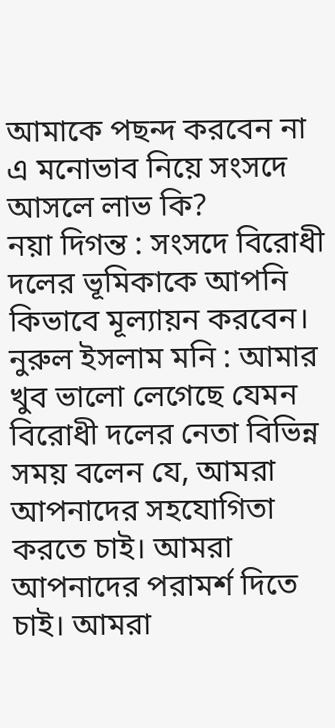আমাকে পছন্দ করবেন না এ মনোভাব নিয়ে সংসদে আসলে লাভ কি?
নয়া দিগন্ত : সংসদে বিরোধী দলের ভূমিকাকে আপনি কিভাবে মূল্যায়ন করবেন।
নুরুল ইসলাম মনি : আমার খুব ভালো লেগেছে যেমন বিরোধী দলের নেতা বিভিন্ন সময় বলেন যে, আমরা আপনাদের সহযোগিতা করতে চাই। আমরা আপনাদের পরামর্শ দিতে চাই। আমরা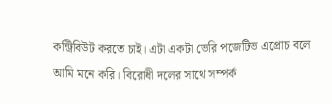কন্ট্রিবিউট করতে চাই। এটা একটা ভেরি পজেটিভ এপ্রোচ বলে আমি মনে করি। বিরোধী দলের সাথে সম্পর্ক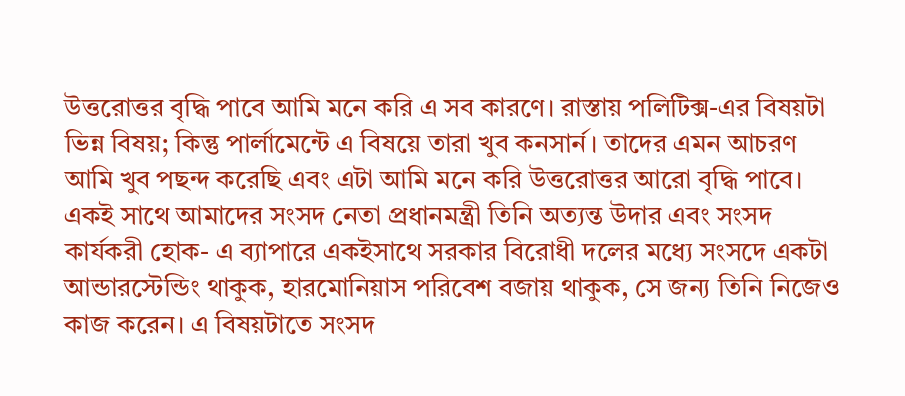উত্তরোত্তর বৃদ্ধি পাবে আমি মনে করি এ সব কারণে। রাস্তায় পলিটিক্স-এর বিষয়টা ভিন্ন বিষয়; কিন্তু পার্লামেন্টে এ বিষয়ে তারা খুব কনসার্ন। তাদের এমন আচরণ আমি খুব পছন্দ করেছি এবং এটা আমি মনে করি উত্তরোত্তর আরো বৃদ্ধি পাবে। একই সাথে আমাদের সংসদ নেতা প্রধানমন্ত্রী তিনি অত্যন্ত উদার এবং সংসদ কার্যকরী হোক- এ ব্যাপারে একইসাথে সরকার বিরোধী দলের মধ্যে সংসদে একটা আন্ডারস্টেন্ডিং থাকুক, হারমোনিয়াস পরিবেশ বজায় থাকুক, সে জন্য তিনি নিজেও কাজ করেন। এ বিষয়টাতে সংসদ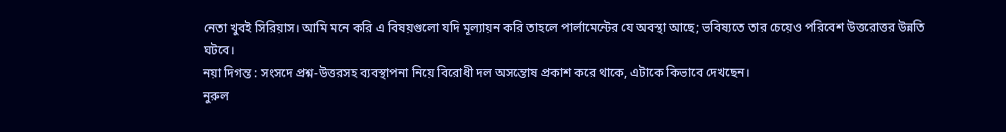নেতা খুবই সিরিয়াস। আমি মনে করি এ বিষয়গুলো যদি মূল্যায়ন করি তাহলে পার্লামেন্টের যে অবস্থা আছে; ভবিষ্যতে তার চেয়েও পরিবেশ উত্তরোত্তর উন্নতি ঘটবে।
নয়া দিগন্ত : সংসদে প্রশ্ন-উত্তরসহ ব্যবস্থাপনা নিয়ে বিরোধী দল অসন্তোষ প্রকাশ করে থাকে, এটাকে কিভাবে দেখছেন।
নুরুল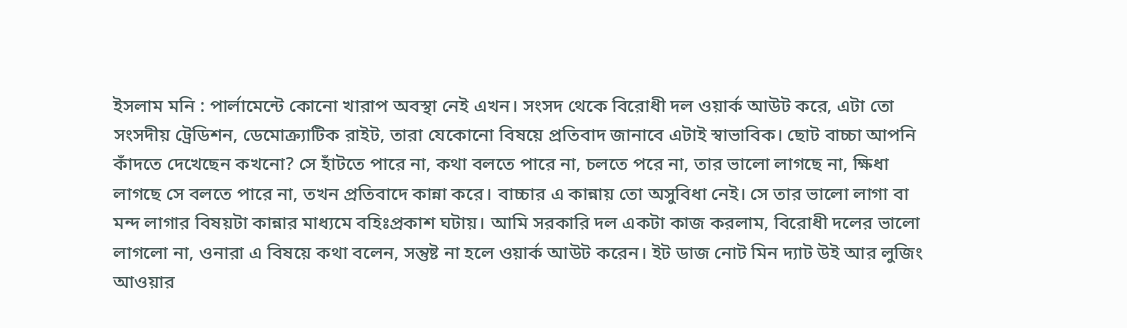ইসলাম মনি : পার্লামেন্টে কোনো খারাপ অবস্থা নেই এখন। সংসদ থেকে বিরোধী দল ওয়ার্ক আউট করে, এটা তো সংসদীয় ট্রেডিশন, ডেমোক্র্যাটিক রাইট, তারা যেকোনো বিষয়ে প্রতিবাদ জানাবে এটাই স্বাভাবিক। ছোট বাচ্চা আপনি কাঁদতে দেখেছেন কখনো? সে হাঁটতে পারে না, কথা বলতে পারে না, চলতে পরে না, তার ভালো লাগছে না, ক্ষিধা লাগছে সে বলতে পারে না, তখন প্রতিবাদে কান্না করে। বাচ্চার এ কান্নায় তো অসুবিধা নেই। সে তার ভালো লাগা বা মন্দ লাগার বিষয়টা কান্নার মাধ্যমে বহিঃপ্রকাশ ঘটায়। আমি সরকারি দল একটা কাজ করলাম, বিরোধী দলের ভালো লাগলো না, ওনারা এ বিষয়ে কথা বলেন, সন্তুষ্ট না হলে ওয়ার্ক আউট করেন। ইট ডাজ নোট মিন দ্যাট উই আর লুজিং আওয়ার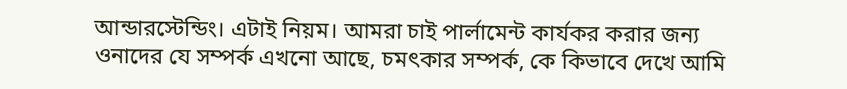আন্ডারস্টেন্ডিং। এটাই নিয়ম। আমরা চাই পার্লামেন্ট কার্যকর করার জন্য ওনাদের যে সম্পর্ক এখনো আছে, চমৎকার সম্পর্ক, কে কিভাবে দেখে আমি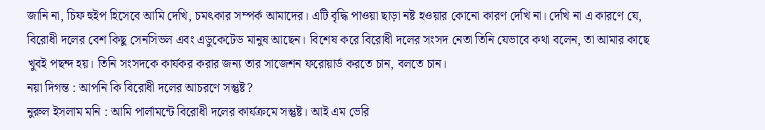জানি না, চিফ হুইপ হিসেবে আমি দেখি, চমৎকার সম্পর্ক আমাদের। এটি বৃদ্ধি পাওয়া ছাড়া নষ্ট হওয়ার কোনো কারণ দেখি না। দেখি না এ কারণে যে, বিরোধী দলের বেশ কিছু সেনসিভল এবং এডুকেটেড মানুষ আছেন। বিশেষ করে বিরোধী দলের সংসদ নেতা তিনি যেভাবে কথা বলেন, তা আমার কাছে খুবই পছন্দ হয়। তিনি সংসদকে কার্যকর করার জন্য তার সাজেশন ফরোয়ার্ড করতে চান, বলতে চান।
নয়া দিগন্ত : আপনি কি বিরোধী দলের আচরণে সন্তুষ্ট?
নুরুল ইসলাম মনি : আমি পার্লামন্টে বিরোধী দলের কার্যক্রমে সন্তুষ্ট। আই এম ভেরি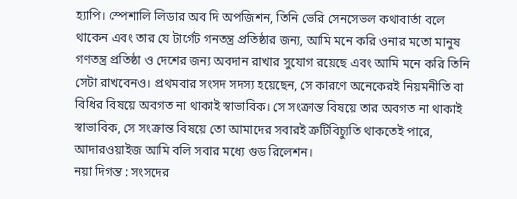হ্যাপি। স্পেশালি লিডার অব দি অপজিশন, তিনি ভেরি সেনসেভল কথাবার্তা বলে থাকেন এবং তার যে টার্গেট গনতন্ত্র প্রতিষ্ঠার জন্য, আমি মনে করি ওনার মতো মানুষ গণতন্ত্র প্রতিষ্ঠা ও দেশের জন্য অবদান রাখার সুযোগ রয়েছে এবং আমি মনে করি তিনি সেটা রাখবেনও। প্রথমবার সংসদ সদস্য হয়েছেন, সে কারণে অনেকেরই নিয়মনীতি বা বিধির বিষয়ে অবগত না থাকাই স্বাভাবিক। সে সংক্রান্ত বিষয়ে তার অবগত না থাকাই স্বাভাবিক, সে সংক্রান্ত বিষয়ে তো আমাদের সবারই ত্রুটিবিচ্যুতি থাকতেই পারে, আদারওয়াইজ আমি বলি সবার মধ্যে গুড রিলেশন।
নয়া দিগন্ত : সংসদের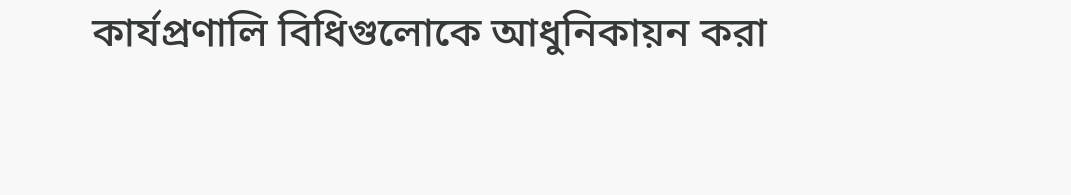কার্যপ্রণালি বিধিগুলোকে আধুনিকায়ন করা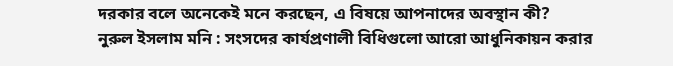দরকার বলে অনেকেই মনে করছেন, এ বিষয়ে আপনাদের অবস্থান কী?
নুরুল ইসলাম মনি : সংসদের কার্যপ্রণালী বিধিগুলো আরো আধুনিকায়ন করার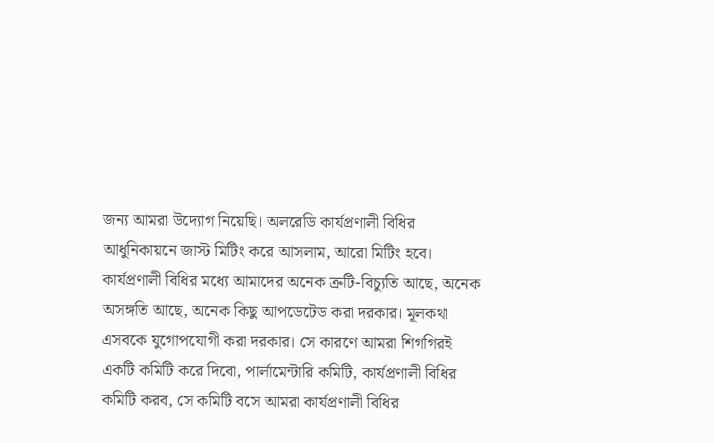জন্য আমরা উদ্যোগ নিয়েছি। অলরেডি কার্যপ্রণালী বিধির আধুনিকায়নে জাস্ট মিটিং করে আসলাম, আরো মিটিং হবে। কার্যপ্রণালী বিধির মধ্যে আমাদের অনেক ত্রুটি-বিচ্যুতি আছে, অনেক অসঙ্গতি আছে, অনেক কিছু আপডেটেড করা দরকার। মূলকথা এসবকে যুগোপযোগী করা দরকার। সে কারণে আমরা শিগগিরই একটি কমিটি করে দিবো, পার্লামেন্টারি কমিটি, কার্যপ্রণালী বিধির কমিটি করব, সে কমিটি বসে আমরা কার্যপ্রণালী বিধির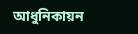আধুনিকায়ন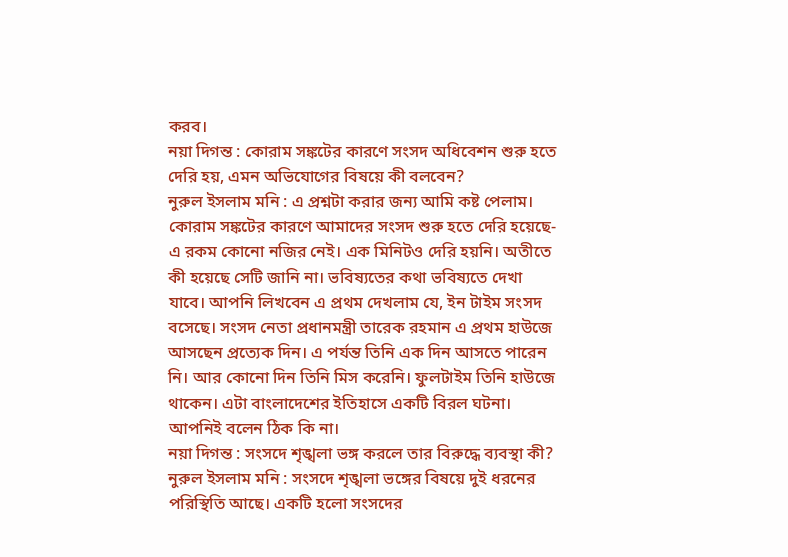করব।
নয়া দিগন্ত : কোরাম সঙ্কটের কারণে সংসদ অধিবেশন শুরু হতে দেরি হয়, এমন অভিযোগের বিষয়ে কী বলবেন?
নুরুল ইসলাম মনি : এ প্রশ্নটা করার জন্য আমি কষ্ট পেলাম। কোরাম সঙ্কটের কারণে আমাদের সংসদ শুরু হতে দেরি হয়েছে- এ রকম কোনো নজির নেই। এক মিনিটও দেরি হয়নি। অতীতে কী হয়েছে সেটি জানি না। ভবিষ্যতের কথা ভবিষ্যতে দেখা যাবে। আপনি লিখবেন এ প্রথম দেখলাম যে, ইন টাইম সংসদ বসেছে। সংসদ নেতা প্রধানমন্ত্রী তারেক রহমান এ প্রথম হাউজে আসছেন প্রত্যেক দিন। এ পর্যন্ত তিনি এক দিন আসতে পারেন নি। আর কোনো দিন তিনি মিস করেনি। ফুলটাইম তিনি হাউজে থাকেন। এটা বাংলাদেশের ইতিহাসে একটি বিরল ঘটনা। আপনিই বলেন ঠিক কি না।
নয়া দিগন্ত : সংসদে শৃঙ্খলা ভঙ্গ করলে তার বিরুদ্ধে ব্যবস্থা কী?
নুরুল ইসলাম মনি : সংসদে শৃঙ্খলা ভঙ্গের বিষয়ে দুই ধরনের পরিস্থিতি আছে। একটি হলো সংসদের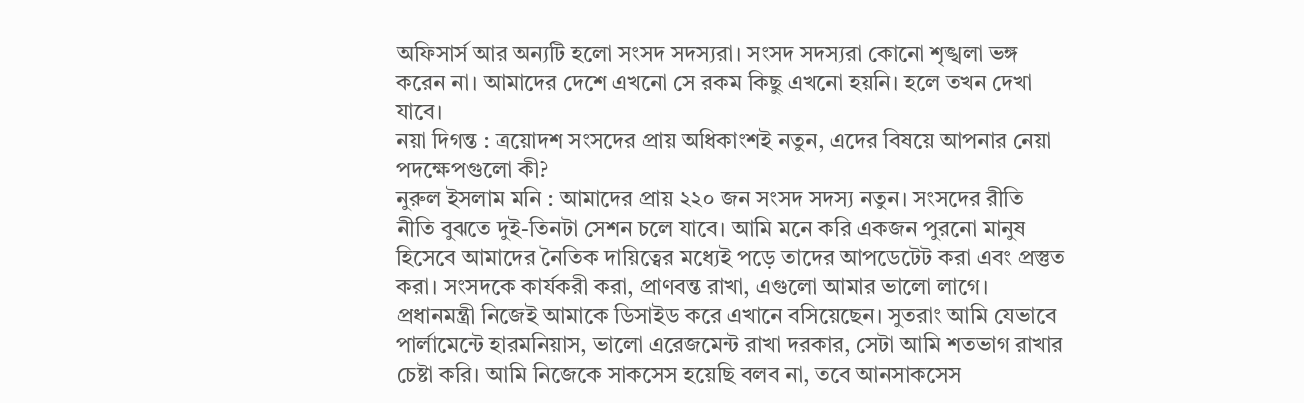অফিসার্স আর অন্যটি হলো সংসদ সদস্যরা। সংসদ সদস্যরা কোনো শৃঙ্খলা ভঙ্গ করেন না। আমাদের দেশে এখনো সে রকম কিছু এখনো হয়নি। হলে তখন দেখা যাবে।
নয়া দিগন্ত : ত্রয়োদশ সংসদের প্রায় অধিকাংশই নতুন, এদের বিষয়ে আপনার নেয়া পদক্ষেপগুলো কী?
নুরুল ইসলাম মনি : আমাদের প্রায় ২২০ জন সংসদ সদস্য নতুন। সংসদের রীতি নীতি বুঝতে দুই-তিনটা সেশন চলে যাবে। আমি মনে করি একজন পুরনো মানুষ হিসেবে আমাদের নৈতিক দায়িত্বের মধ্যেই পড়ে তাদের আপডেটেট করা এবং প্রস্তুত করা। সংসদকে কার্যকরী করা, প্রাণবন্ত রাখা, এগুলো আমার ভালো লাগে। প্রধানমন্ত্রী নিজেই আমাকে ডিসাইড করে এখানে বসিয়েছেন। সুতরাং আমি যেভাবে পার্লামেন্টে হারমনিয়াস, ভালো এরেজমেন্ট রাখা দরকার, সেটা আমি শতভাগ রাখার চেষ্টা করি। আমি নিজেকে সাকসেস হয়েছি বলব না, তবে আনসাকসেস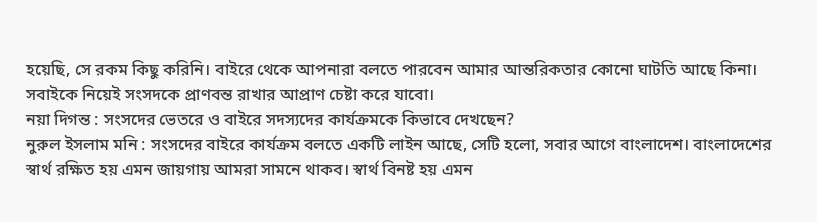হয়েছি, সে রকম কিছু করিনি। বাইরে থেকে আপনারা বলতে পারবেন আমার আন্তরিকতার কোনো ঘাটতি আছে কিনা। সবাইকে নিয়েই সংসদকে প্রাণবন্ত রাখার আপ্রাণ চেষ্টা করে যাবো।
নয়া দিগন্ত : সংসদের ভেতরে ও বাইরে সদস্যদের কার্যক্রমকে কিভাবে দেখছেন?
নুরুল ইসলাম মনি : সংসদের বাইরে কার্যক্রম বলতে একটি লাইন আছে, সেটি হলো, সবার আগে বাংলাদেশ। বাংলাদেশের স্বার্থ রক্ষিত হয় এমন জায়গায় আমরা সামনে থাকব। স্বার্থ বিনষ্ট হয় এমন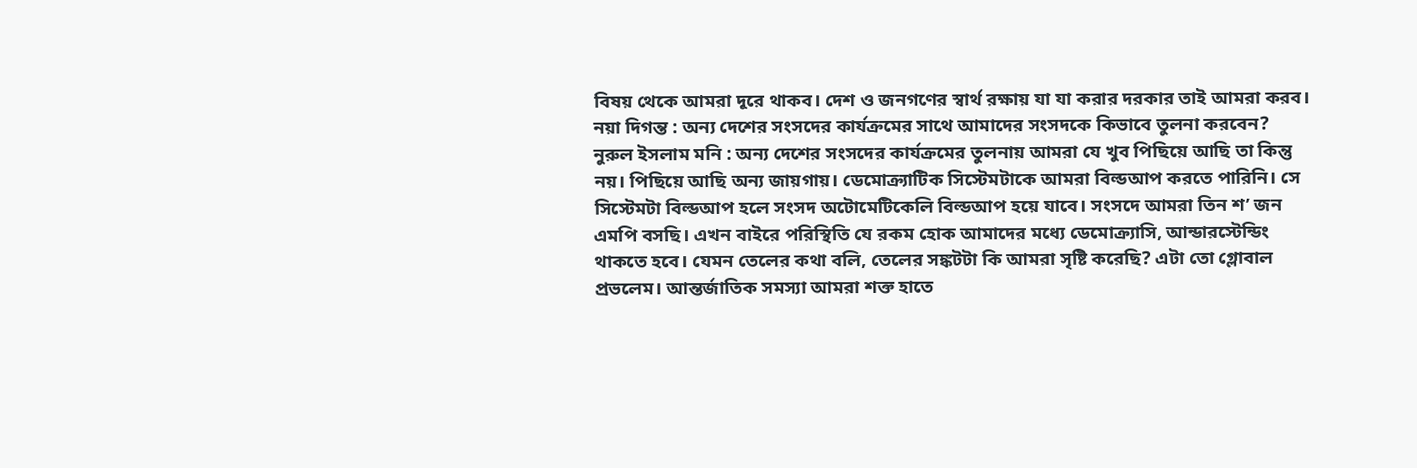বিষয় থেকে আমরা দূরে থাকব। দেশ ও জনগণের স্বার্থ রক্ষায় যা যা করার দরকার তাই আমরা করব।
নয়া দিগন্ত : অন্য দেশের সংসদের কার্যক্রমের সাথে আমাদের সংসদকে কিভাবে তুলনা করবেন?
নুরুল ইসলাম মনি : অন্য দেশের সংসদের কার্যক্রমের তুলনায় আমরা যে খুব পিছিয়ে আছি তা কিন্তু নয়। পিছিয়ে আছি অন্য জায়গায়। ডেমোক্র্যাটিক সিস্টেমটাকে আমরা বিল্ডআপ করতে পারিনি। সে সিস্টেমটা বিল্ডআপ হলে সংসদ অটোমেটিকেলি বিল্ডআপ হয়ে যাবে। সংসদে আমরা তিন শ’ জন এমপি বসছি। এখন বাইরে পরিস্থিতি যে রকম হোক আমাদের মধ্যে ডেমোক্র্যাসি, আন্ডারস্টেন্ডিং থাকতে হবে। যেমন তেলের কথা বলি, তেলের সঙ্কটটা কি আমরা সৃষ্টি করেছি? এটা তো গ্লোবাল প্রভলেম। আন্তর্জাতিক সমস্যা আমরা শক্ত হাতে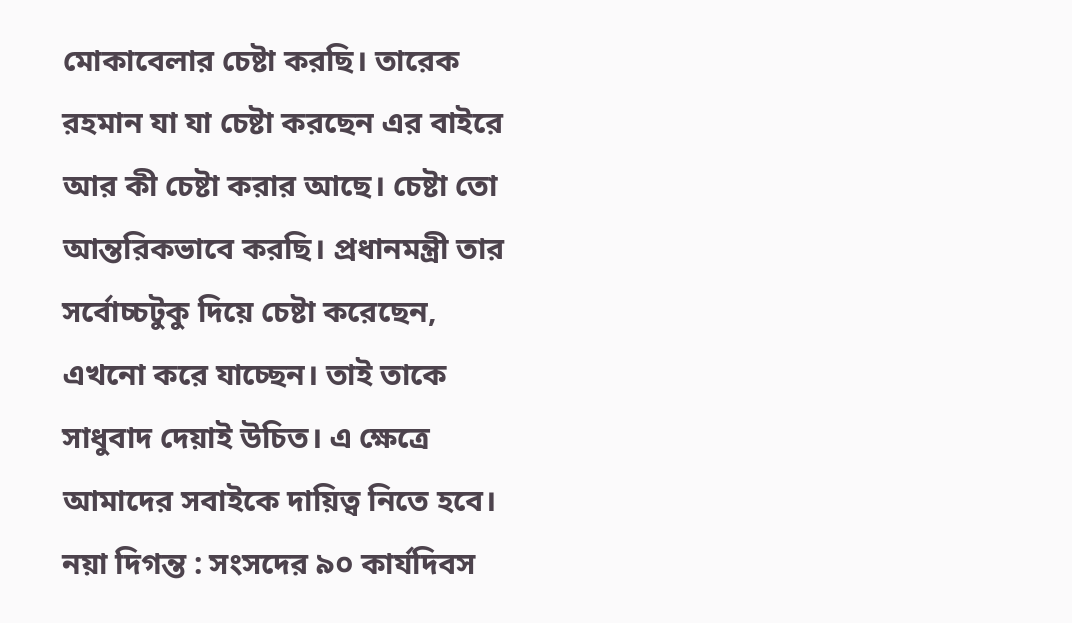মোকাবেলার চেষ্টা করছি। তারেক রহমান যা যা চেষ্টা করছেন এর বাইরে আর কী চেষ্টা করার আছে। চেষ্টা তো আন্তরিকভাবে করছি। প্রধানমন্ত্রী তার সর্বোচ্চটুকু দিয়ে চেষ্টা করেছেন, এখনো করে যাচ্ছেন। তাই তাকে সাধুবাদ দেয়াই উচিত। এ ক্ষেত্রে আমাদের সবাইকে দায়িত্ব নিতে হবে।
নয়া দিগন্ত : সংসদের ৯০ কার্যদিবস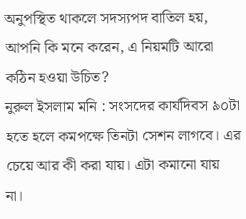অনুপস্থিত থাকলে সদস্যপদ বাতিল হয়, আপনি কি মনে করেন, এ নিয়মটি আরো কঠিন হওয়া উচিত?
নুরুল ইসলাম মনি : সংসদের কার্যদিবস ৯০টা হতে হলে কমপক্ষে তিনটা সেশন লাগবে। এর চেয়ে আর কী করা যায়। এটা কমানো যায় না।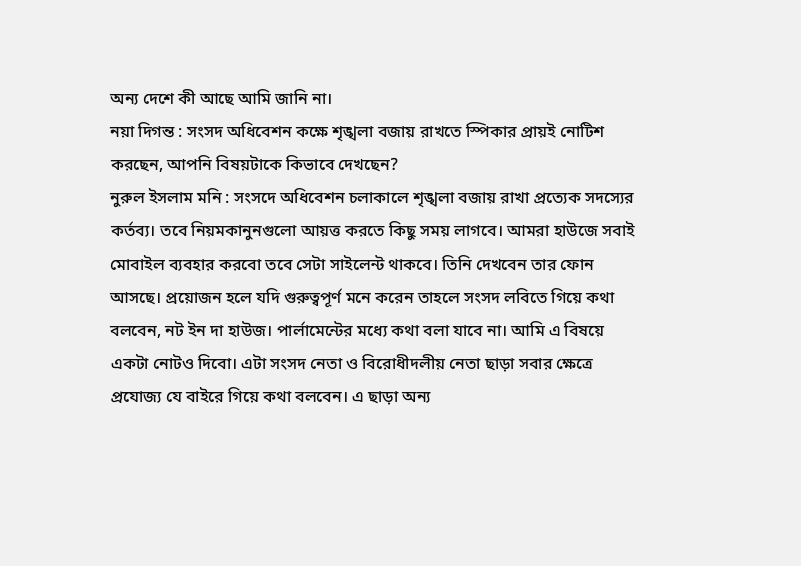অন্য দেশে কী আছে আমি জানি না।
নয়া দিগন্ত : সংসদ অধিবেশন কক্ষে শৃঙ্খলা বজায় রাখতে স্পিকার প্রায়ই নোটিশ করছেন, আপনি বিষয়টাকে কিভাবে দেখছেন?
নুরুল ইসলাম মনি : সংসদে অধিবেশন চলাকালে শৃঙ্খলা বজায় রাখা প্রত্যেক সদস্যের কর্তব্য। তবে নিয়মকানুনগুলো আয়ত্ত করতে কিছু সময় লাগবে। আমরা হাউজে সবাই মোবাইল ব্যবহার করবো তবে সেটা সাইলেন্ট থাকবে। তিনি দেখবেন তার ফোন আসছে। প্রয়োজন হলে যদি গুরুত্বপূর্ণ মনে করেন তাহলে সংসদ লবিতে গিয়ে কথা বলবেন, নট ইন দা হাউজ। পার্লামেন্টের মধ্যে কথা বলা যাবে না। আমি এ বিষয়ে একটা নোটও দিবো। এটা সংসদ নেতা ও বিরোধীদলীয় নেতা ছাড়া সবার ক্ষেত্রে প্রযোজ্য যে বাইরে গিয়ে কথা বলবেন। এ ছাড়া অন্য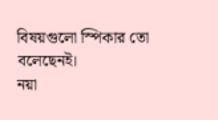বিষয়গুলো স্পিকার তো বলেছেনই।
নয়া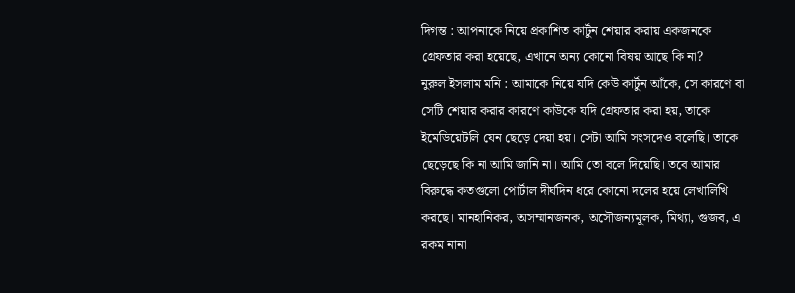দিগন্ত : আপনাকে নিয়ে প্রকাশিত কার্টুন শেয়ার করায় একজনকে গ্রেফতার করা হয়েছে, এখানে অন্য কোনো বিষয় আছে কি না?
নুরুল ইসলাম মনি : আমাকে নিয়ে যদি কেউ কার্টুন আঁকে, সে কারণে বা সেটি শেয়ার করার কারণে কাউকে যদি গ্রেফতার করা হয়, তাকে ইমেডিয়েটলি যেন ছেড়ে দেয়া হয়। সেটা আমি সংসদেও বলেছি। তাকে ছেড়েছে কি না আমি জানি না। আমি তো বলে দিয়েছি। তবে আমার বিরুদ্ধে কতগুলো পোর্টাল দীর্ঘদিন ধরে কোনো দলের হয়ে লেখালিখি করছে। মানহানিকর, অসম্মানজনক, অসৌজন্যমূলক, মিথ্যা, গুজব, এ রকম নানা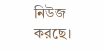নিউজ করছে।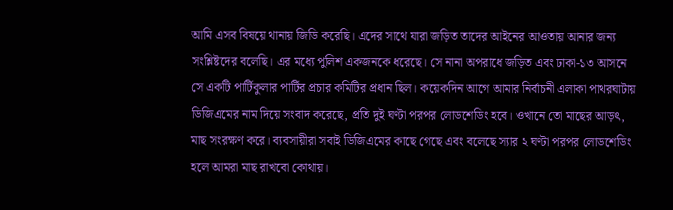আমি এসব বিষয়ে থানায় জিডি করেছি। এদের সাথে যারা জড়িত তাদের আইনের আওতায় আনার জন্য সংশ্লিষ্টদের বলেছি। এর মধ্যে পুলিশ একজনকে ধরেছে। সে নানা অপরাধে জড়িত এবং ঢাকা-১৩ আসনে সে একটি পার্টিকুলার পার্টির প্রচার কমিটির প্রধান ছিল। কয়েকদিন আগে আমার নির্বাচনী এলাকা পাথরঘাটায় ডিজিএমের নাম দিয়ে সংবাদ করেছে, প্রতি দুই ঘণ্টা পরপর লোডশেডিং হবে। ওখানে তো মাছের আড়ৎ, মাছ সংরক্ষণ করে। ব্যবসায়ীরা সবাই ডিজিএমের কাছে গেছে এবং বলেছে স্যার ২ ঘণ্টা পরপর লোডশেডিং হলে আমরা মাছ রাখবো কোথায়।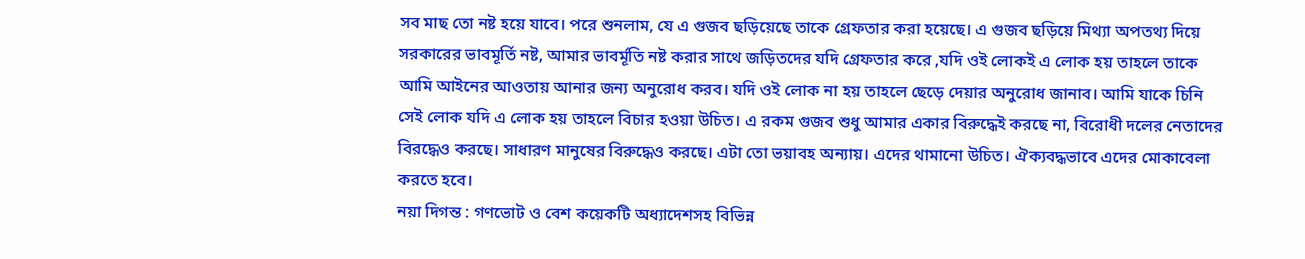সব মাছ তো নষ্ট হয়ে যাবে। পরে শুনলাম, যে এ গুজব ছড়িয়েছে তাকে গ্রেফতার করা হয়েছে। এ গুজব ছড়িয়ে মিথ্যা অপতথ্য দিয়ে সরকারের ভাবমূর্তি নষ্ট, আমার ভাবর্মূতি নষ্ট করার সাথে জড়িতদের যদি গ্রেফতার করে ,যদি ওই লোকই এ লোক হয় তাহলে তাকে আমি আইনের আওতায় আনার জন্য অনুরোধ করব। যদি ওই লোক না হয় তাহলে ছেড়ে দেয়ার অনুরোধ জানাব। আমি যাকে চিনি সেই লোক যদি এ লোক হয় তাহলে বিচার হওয়া উচিত। এ রকম গুজব শুধু আমার একার বিরুদ্ধেই করছে না, বিরোধী দলের নেতাদের বিরদ্ধেও করছে। সাধারণ মানুষের বিরুদ্ধেও করছে। এটা তো ভয়াবহ অন্যায়। এদের থামানো উচিত। ঐক্যবদ্ধভাবে এদের মোকাবেলা করতে হবে।
নয়া দিগন্ত : গণভোট ও বেশ কয়েকটি অধ্যাদেশসহ বিভিন্ন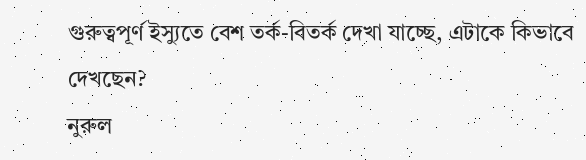গুরুত্বপূর্ণ ইস্যুতে বেশ তর্ক-বিতর্ক দেখা যাচ্ছে, এটাকে কিভাবে দেখছেন?
নুরুল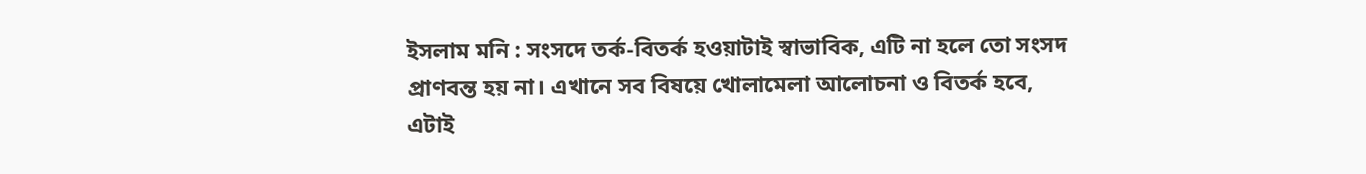ইসলাম মনি : সংসদে তর্ক-বিতর্ক হওয়াটাই স্বাভাবিক, এটি না হলে তো সংসদ প্রাণবন্ত হয় না। এখানে সব বিষয়ে খোলামেলা আলোচনা ও বিতর্ক হবে, এটাই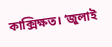কাক্সিক্ষত। ‘জুলাই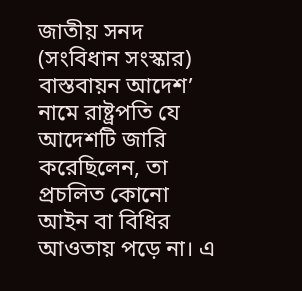জাতীয় সনদ (সংবিধান সংস্কার) বাস্তবায়ন আদেশ’ নামে রাষ্ট্রপতি যে আদেশটি জারি করেছিলেন, তা প্রচলিত কোনো আইন বা বিধির আওতায় পড়ে না। এ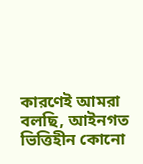কারণেই আমরা বলছি, আইনগত ভিত্তিহীন কোনো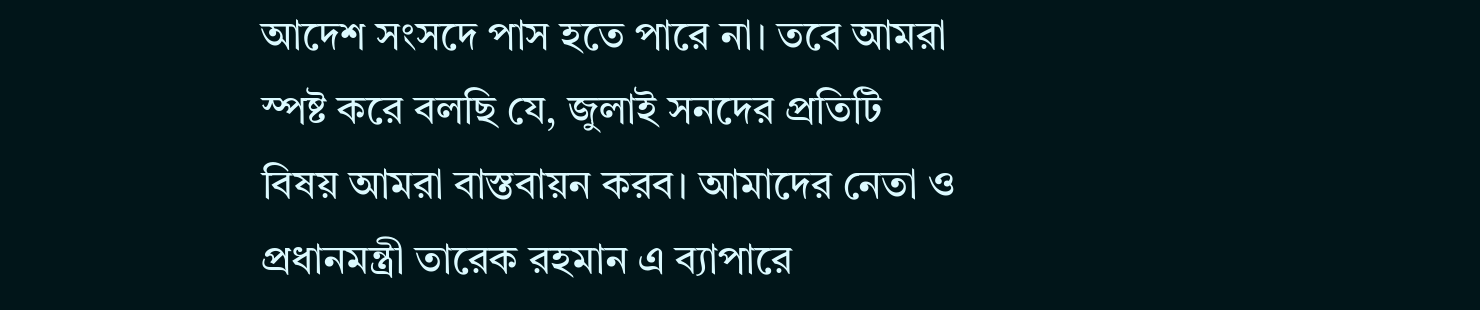আদেশ সংসদে পাস হতে পারে না। তবে আমরা স্পষ্ট করে বলছি যে, জুলাই সনদের প্রতিটি বিষয় আমরা বাস্তবায়ন করব। আমাদের নেতা ও প্রধানমন্ত্রী তারেক রহমান এ ব্যাপারে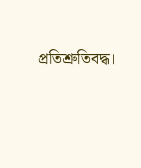প্রতিশ্রুতিবদ্ধ।